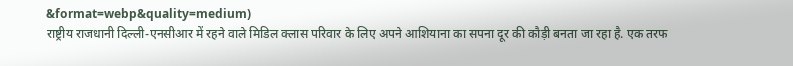&format=webp&quality=medium)
राष्ट्रीय राजधानी दिल्ली-एनसीआर में रहने वाले मिडिल क्लास परिवार के लिए अपने आशियाना का सपना दूर की कौड़ी बनता जा रहा है. एक तरफ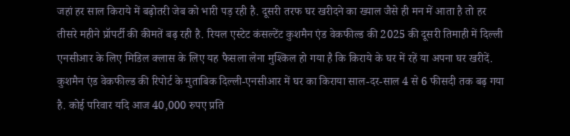जहां हर साल किराये में बढ़ोतरी जेब को भारी पड़ रही है. दूसरी तरफ घर खरीदने का ख्याल जैसे ही मन में आता है तो हर तीसरे महीने प्रॉपर्टी की कीमतें बढ़ रही है. रियल एस्टेट कंसल्टेंट कुशमैन एंड वेकफील्ड की 2025 की दूसरी तिमाही में दिल्ली एनसीआर के लिए मिडिल क्लास के लिए यह फैसला लेना मुश्किल हो गया है कि किराये के घर में रहें या अपना घर खरीदें.
कुशमैन एंड वेकफील्ड की रिपोर्ट के मुताबिक दिल्ली-एनसीआर में घर का किराया साल-दर-साल 4 से 6 फीसदी तक बढ़ गया है. कोई परिवार यदि आज 40,000 रुपए प्रति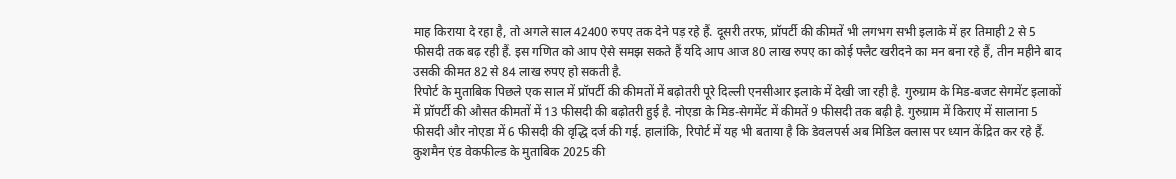माह किराया दे रहा है, तो अगले साल 42400 रुपए तक देने पड़ रहे हैं. दूसरी तरफ, प्रॉपर्टी की कीमतें भी लगभग सभी इलाके में हर तिमाही 2 से 5 फीसदी तक बढ़ रही हैं. इस गणित को आप ऐसे समझ सकते हैं यदि आप आज 80 लाख रुपए का कोई फ्लैट खरीदने का मन बना रहे हैं, तीन महीने बाद उसकी कीमत 82 से 84 लाख रुपए हो सकती है.
रिपोर्ट के मुताबिक पिछले एक साल में प्रॉपर्टी की कीमतों में बढ़ोतरी पूरे दिल्ली एनसीआर इलाके में देखी जा रही है. गुरुग्राम के मिड-बजट सेगमेंट इलाकों में प्रॉपर्टी की औसत कीमतों में 13 फीसदी की बढ़ोतरी हुई है. नोएडा के मिड-सेगमेंट में कीमतें 9 फीसदी तक बढ़ी है. गुरुग्राम में किराए में सालाना 5 फीसदी और नोएडा में 6 फीसदी की वृद्धि दर्ज की गई. हालांकि, रिपोर्ट में यह भी बताया है कि डेवलपर्स अब मिडिल क्लास पर ध्यान केंद्रित कर रहे हैं.
कुशमैन एंड वेकफील्ड के मुताबिक 2025 की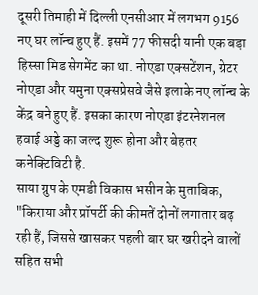दूसरी तिमाही में दिल्ली एनसीआर में लगभग 9156 नए घर लॉन्च हुए हैं. इसमें 77 फीसदी यानी एक बड़ा हिस्सा मिड सेगमेंट का था. नोएडा एक्सटेंशन, ग्रेटर नोएडा और यमुना एक्सप्रेसवे जैसे इलाके नए लॉन्च के केंद्र बने हुए हैं. इसका कारण नोएडा इंटरनेशनल हवाई अड्डे का जल्द शुरू होना और बेहतर कनेक्टिविटी है.
साया ग्रुप के एमडी विकास भसीन के मुताबिक, "किराया और प्रॉपर्टी की कीमतें दोनों लगातार बढ़ रही हैं, जिससे खासकर पहली बार घर खरीदने वालों सहित सभी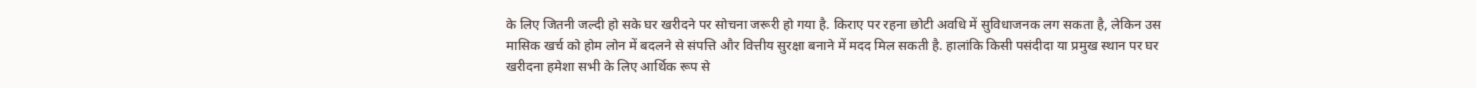के लिए जितनी जल्दी हो सके घर खरीदने पर सोचना जरूरी हो गया है. किराए पर रहना छोटी अवधि में सुविधाजनक लग सकता है, लेकिन उस मासिक खर्च को होम लोन में बदलने से संपत्ति और वित्तीय सुरक्षा बनाने में मदद मिल सकती है. हालांकि किसी पसंदीदा या प्रमुख स्थान पर घर खरीदना हमेशा सभी के लिए आर्थिक रूप से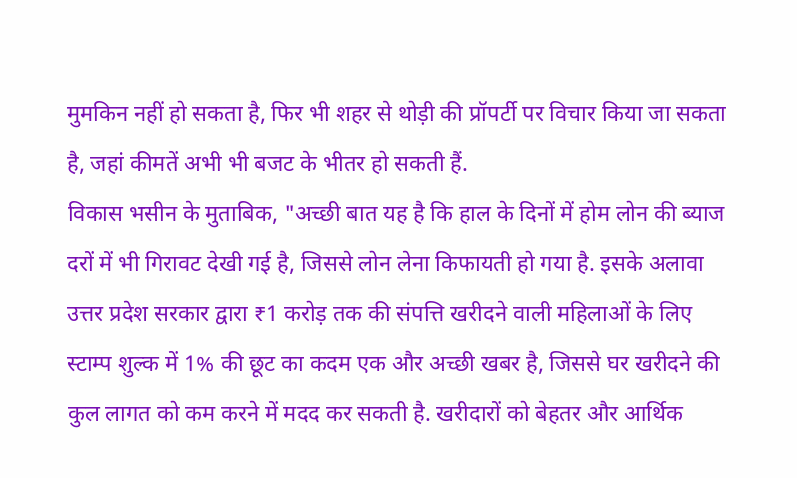मुमकिन नहीं हो सकता है, फिर भी शहर से थोड़ी की प्रॉपर्टी पर विचार किया जा सकता है, जहां कीमतें अभी भी बजट के भीतर हो सकती हैं.
विकास भसीन के मुताबिक, "अच्छी बात यह है कि हाल के दिनों में होम लोन की ब्याज दरों में भी गिरावट देखी गई है, जिससे लोन लेना किफायती हो गया है. इसके अलावा उत्तर प्रदेश सरकार द्वारा ₹1 करोड़ तक की संपत्ति खरीदने वाली महिलाओं के लिए स्टाम्प शुल्क में 1% की छूट का कदम एक और अच्छी खबर है, जिससे घर खरीदने की कुल लागत को कम करने में मदद कर सकती है. खरीदारों को बेहतर और आर्थिक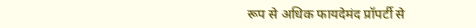रूप से अधिक फायदेमंद प्रॉपर्टी से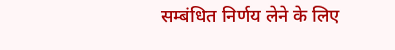सम्बंधित निर्णय लेने के लिए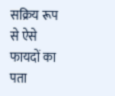सक्रिय रूप से ऐसे फायदों का पता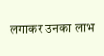लगाकर उनका लाभ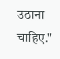उठाना चाहिए."